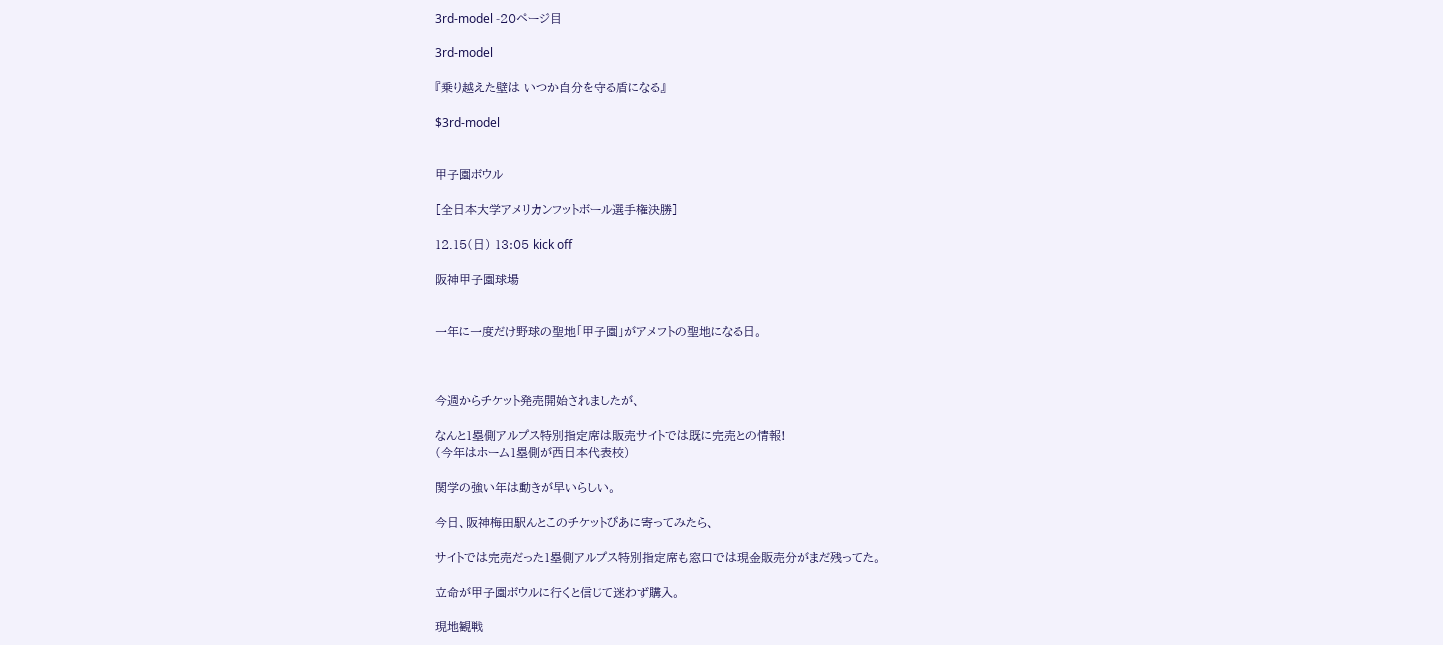3rd-model -20ページ目

3rd-model

『乗り越えた壁は いつか自分を守る盾になる』

$3rd-model


甲子園ボウル

[全日本大学アメリカンフットボール選手権決勝]

12.15(日) 13:05 kick off

阪神甲子園球場


一年に一度だけ野球の聖地「甲子園」がアメフトの聖地になる日。



今週からチケット発売開始されましたが、

なんと1塁側アルプス特別指定席は販売サイトでは既に完売との情報!
(今年はホーム1塁側が西日本代表校)

関学の強い年は動きが早いらしい。

今日、阪神梅田駅んとこのチケットぴあに寄ってみたら、

サイトでは完売だった1塁側アルプス特別指定席も窓口では現金販売分がまだ残ってた。

立命が甲子園ボウルに行くと信じて迷わず購入。

現地観戦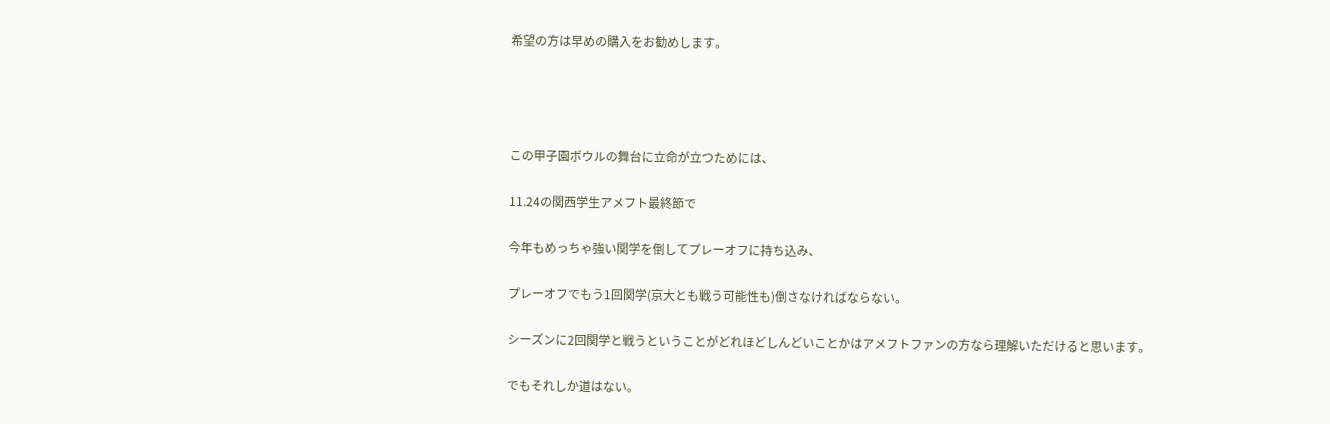希望の方は早めの購入をお勧めします。




この甲子園ボウルの舞台に立命が立つためには、

11.24の関西学生アメフト最終節で

今年もめっちゃ強い関学を倒してプレーオフに持ち込み、

プレーオフでもう1回関学(京大とも戦う可能性も)倒さなければならない。

シーズンに2回関学と戦うということがどれほどしんどいことかはアメフトファンの方なら理解いただけると思います。

でもそれしか道はない。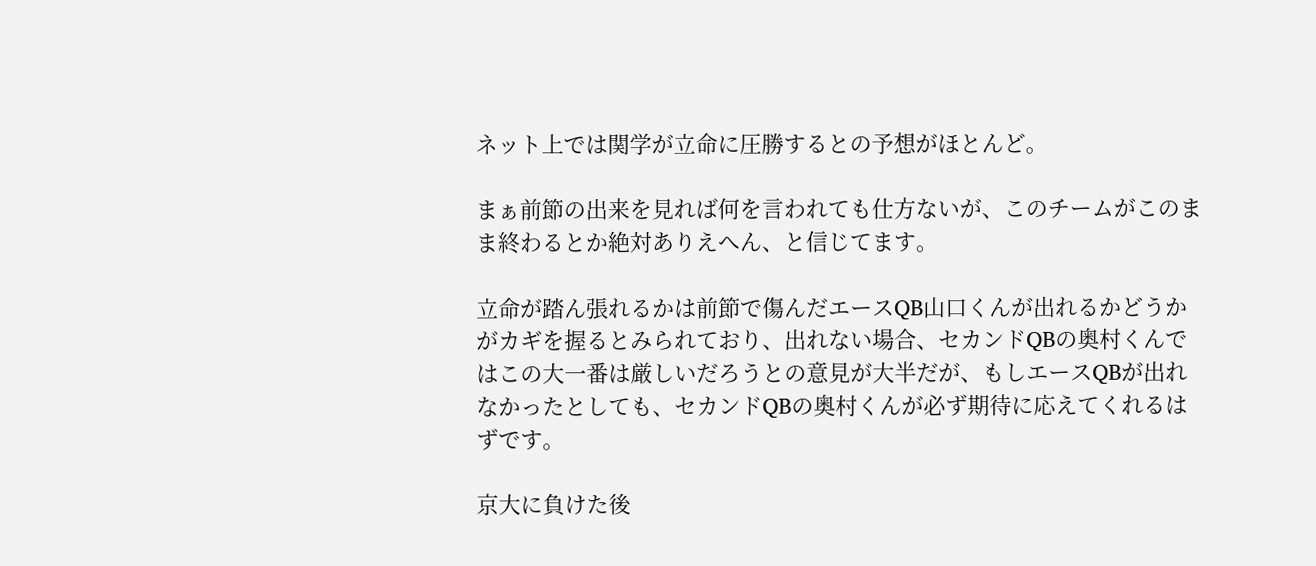ネット上では関学が立命に圧勝するとの予想がほとんど。

まぁ前節の出来を見れば何を言われても仕方ないが、このチームがこのまま終わるとか絶対ありえへん、と信じてます。

立命が踏ん張れるかは前節で傷んだエースQB山口くんが出れるかどうかがカギを握るとみられており、出れない場合、セカンドQBの奥村くんではこの大一番は厳しいだろうとの意見が大半だが、もしエースQBが出れなかったとしても、セカンドQBの奥村くんが必ず期待に応えてくれるはずです。

京大に負けた後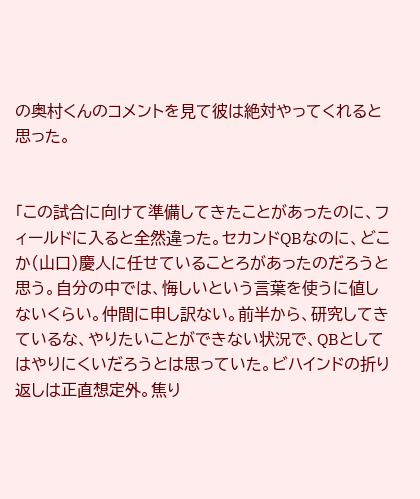の奥村くんのコメントを見て彼は絶対やってくれると思った。


「この試合に向けて準備してきたことがあったのに、フィールドに入ると全然違った。セカンドQBなのに、どこか(山口)慶人に任せていることろがあったのだろうと思う。自分の中では、悔しいという言葉を使うに値しないくらい。仲間に申し訳ない。前半から、研究してきているな、やりたいことができない状況で、QBとしてはやりにくいだろうとは思っていた。ビハインドの折り返しは正直想定外。焦り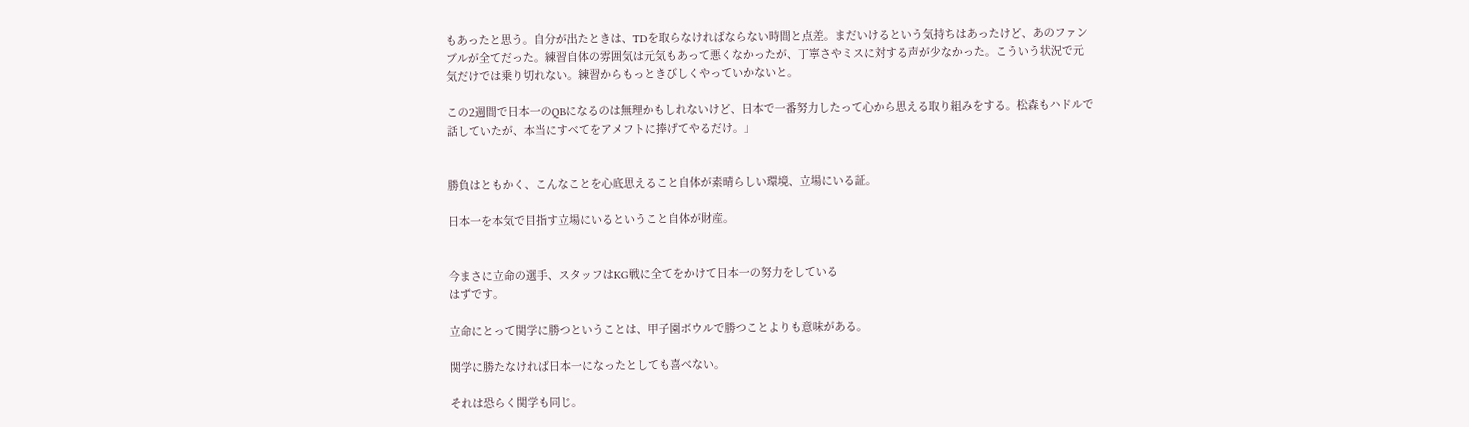もあったと思う。自分が出たときは、TDを取らなければならない時間と点差。まだいけるという気持ちはあったけど、あのファンブルが全てだった。練習自体の雰囲気は元気もあって悪くなかったが、丁寧さやミスに対する声が少なかった。こういう状況で元気だけでは乗り切れない。練習からもっときびしくやっていかないと。

この2週間で日本一のQBになるのは無理かもしれないけど、日本で一番努力したって心から思える取り組みをする。松森もハドルで話していたが、本当にすべてをアメフトに捧げてやるだけ。」


勝負はともかく、こんなことを心底思えること自体が素晴らしい環境、立場にいる証。

日本一を本気で目指す立場にいるということ自体が財産。


今まさに立命の選手、スタッフはKG戦に全てをかけて日本一の努力をしている
はずです。

立命にとって関学に勝つということは、甲子園ボウルで勝つことよりも意味がある。

関学に勝たなければ日本一になったとしても喜べない。

それは恐らく関学も同じ。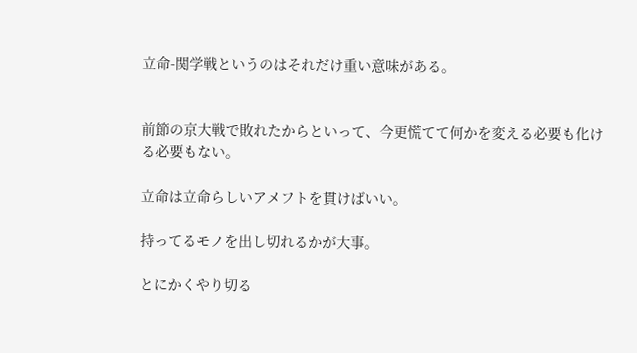立命-関学戦というのはそれだけ重い意味がある。


前節の京大戦で敗れたからといって、今更慌てて何かを変える必要も化ける必要もない。

立命は立命らしいアメフトを貫けばいい。

持ってるモノを出し切れるかが大事。

とにかくやり切る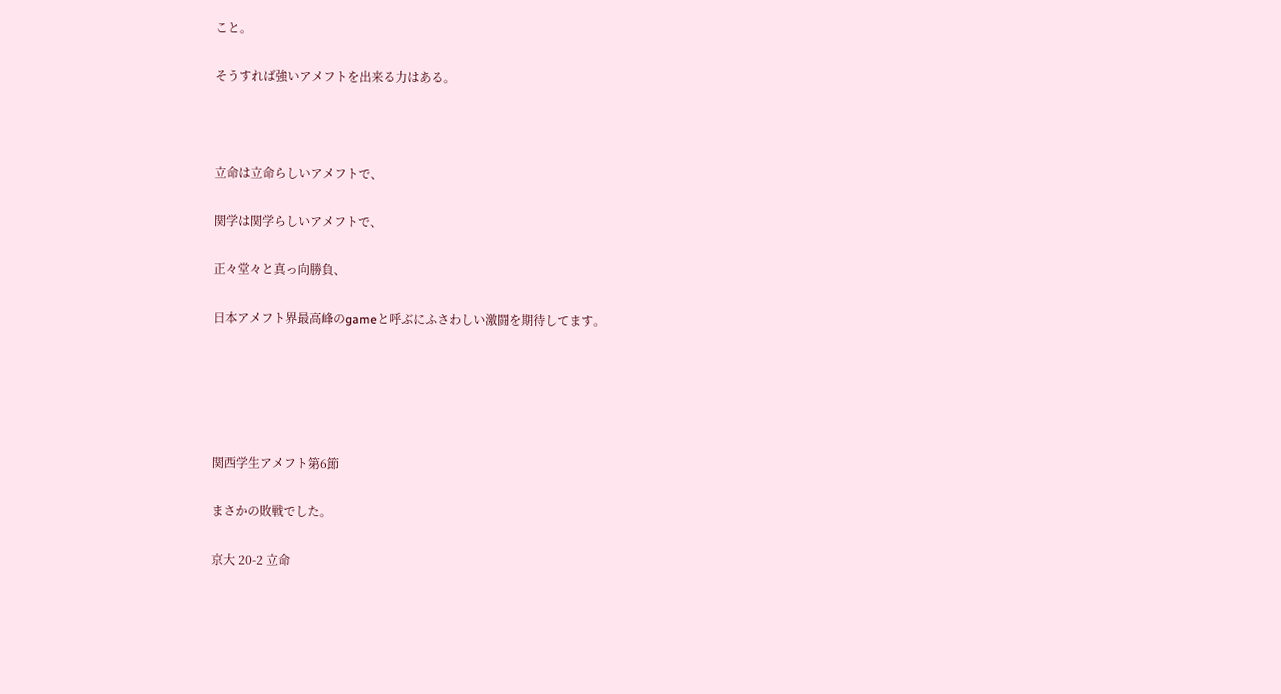こと。

そうすれば強いアメフトを出来る力はある。



立命は立命らしいアメフトで、

関学は関学らしいアメフトで、

正々堂々と真っ向勝負、

日本アメフト界最高峰のgameと呼ぶにふさわしい激闘を期待してます。





関西学生アメフト第6節

まさかの敗戦でした。

京大 20-2 立命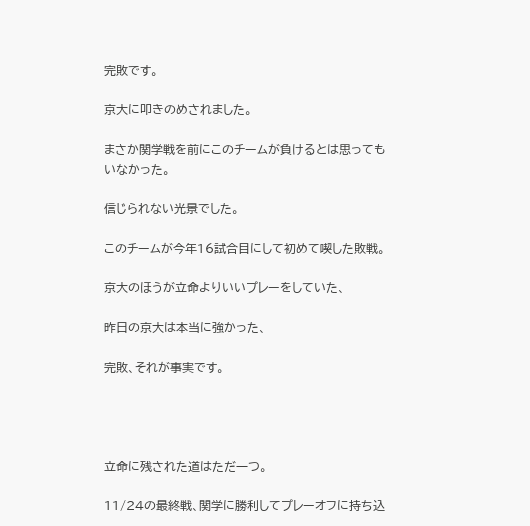完敗です。

京大に叩きのめされました。

まさか関学戦を前にこのチームが負けるとは思ってもいなかった。

信じられない光景でした。

このチームが今年16試合目にして初めて喫した敗戦。

京大のほうが立命よりいいプレーをしていた、

昨日の京大は本当に強かった、

完敗、それが事実です。




立命に残された道はただ一つ。

11/24の最終戦、関学に勝利してプレーオフに持ち込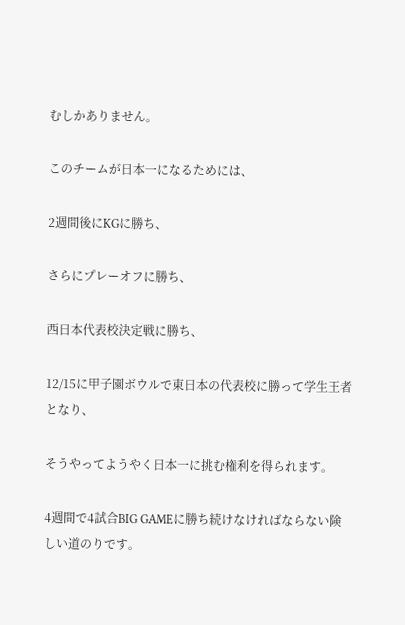むしかありません。

このチームが日本一になるためには、

2週間後にKGに勝ち、

さらにプレーオフに勝ち、

西日本代表校決定戦に勝ち、

12/15に甲子園ボウルで東日本の代表校に勝って学生王者となり、

そうやってようやく日本一に挑む権利を得られます。

4週間で4試合BIG GAMEに勝ち続けなければならない険しい道のりです。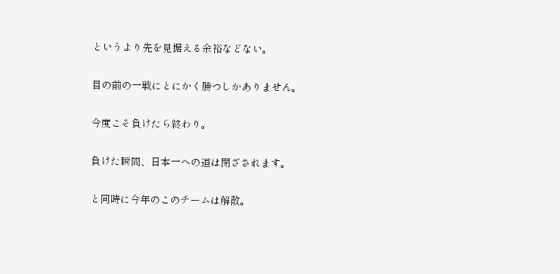というより先を見据える余裕などない。

目の前の一戦にとにかく勝つしかありません。

今度こそ負けたら終わり。

負けた瞬間、日本一への道は閉ざされます。

と同時に今年のこのチームは解散。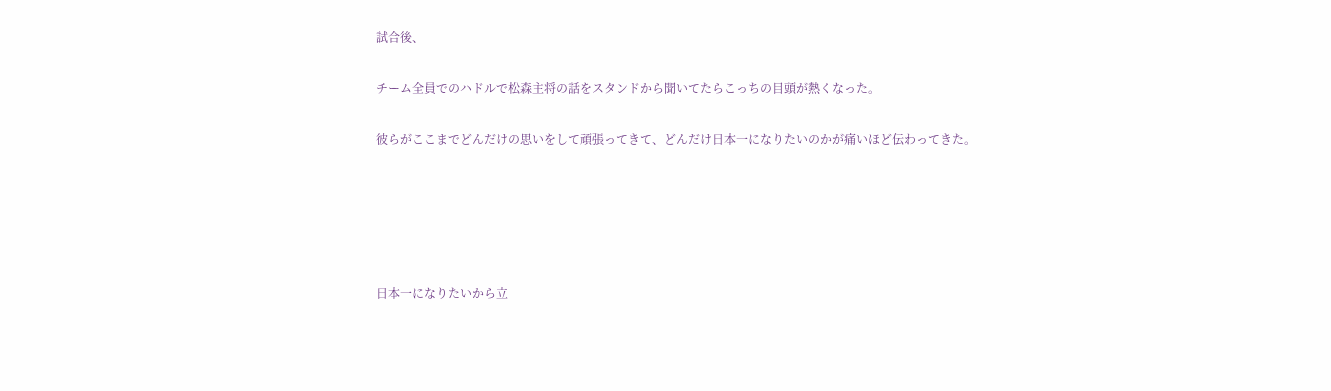試合後、

チーム全員でのハドルで松森主将の話をスタンドから聞いてたらこっちの目頭が熱くなった。

彼らがここまでどんだけの思いをして頑張ってきて、どんだけ日本一になりたいのかが痛いほど伝わってきた。





日本一になりたいから立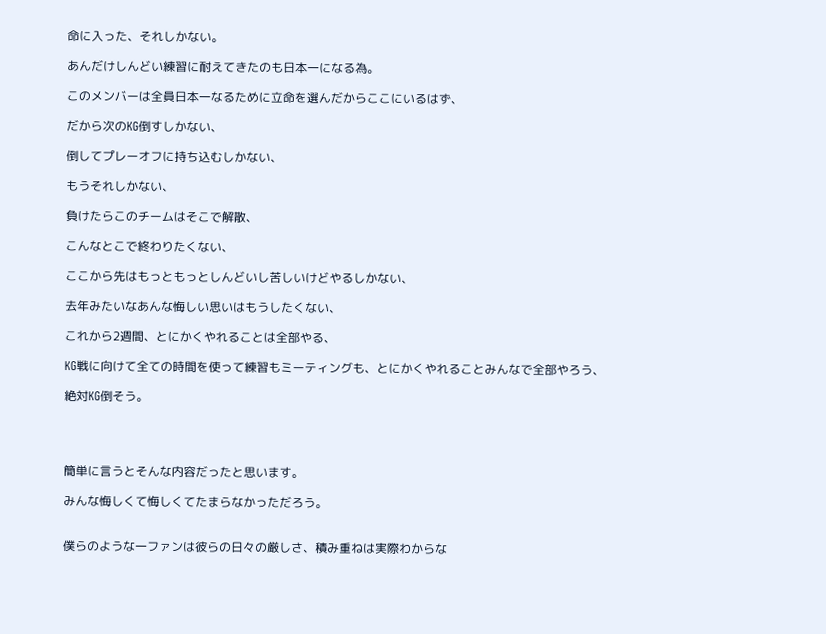命に入った、それしかない。

あんだけしんどい練習に耐えてきたのも日本一になる為。

このメンバーは全員日本一なるために立命を選んだからここにいるはず、

だから次のKG倒すしかない、

倒してプレーオフに持ち込むしかない、

もうそれしかない、

負けたらこのチームはそこで解散、

こんなとこで終わりたくない、

ここから先はもっともっとしんどいし苦しいけどやるしかない、

去年みたいなあんな悔しい思いはもうしたくない、

これから2週間、とにかくやれることは全部やる、

KG戦に向けて全ての時間を使って練習もミーティングも、とにかくやれることみんなで全部やろう、

絶対KG倒そう。




簡単に言うとそんな内容だったと思います。

みんな悔しくて悔しくてたまらなかっただろう。


僕らのような一ファンは彼らの日々の厳しさ、積み重ねは実際わからな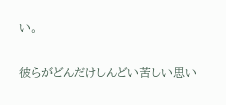い。

彼らがどんだけしんどい苦しい思い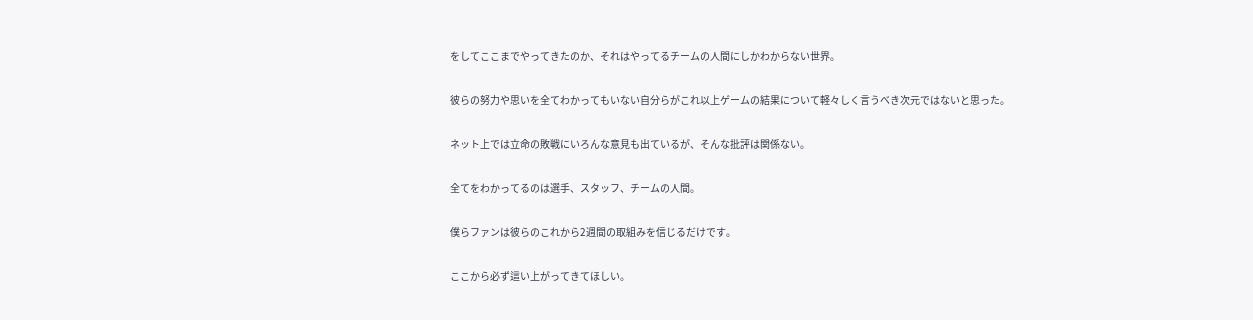をしてここまでやってきたのか、それはやってるチームの人間にしかわからない世界。

彼らの努力や思いを全てわかってもいない自分らがこれ以上ゲームの結果について軽々しく言うべき次元ではないと思った。

ネット上では立命の敗戦にいろんな意見も出ているが、そんな批評は関係ない。

全てをわかってるのは選手、スタッフ、チームの人間。

僕らファンは彼らのこれから2週間の取組みを信じるだけです。

ここから必ず這い上がってきてほしい。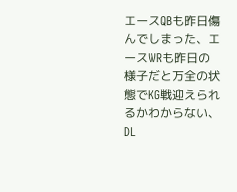エースQBも昨日傷んでしまった、エースWRも昨日の様子だと万全の状態でKG戦迎えられるかわからない、DL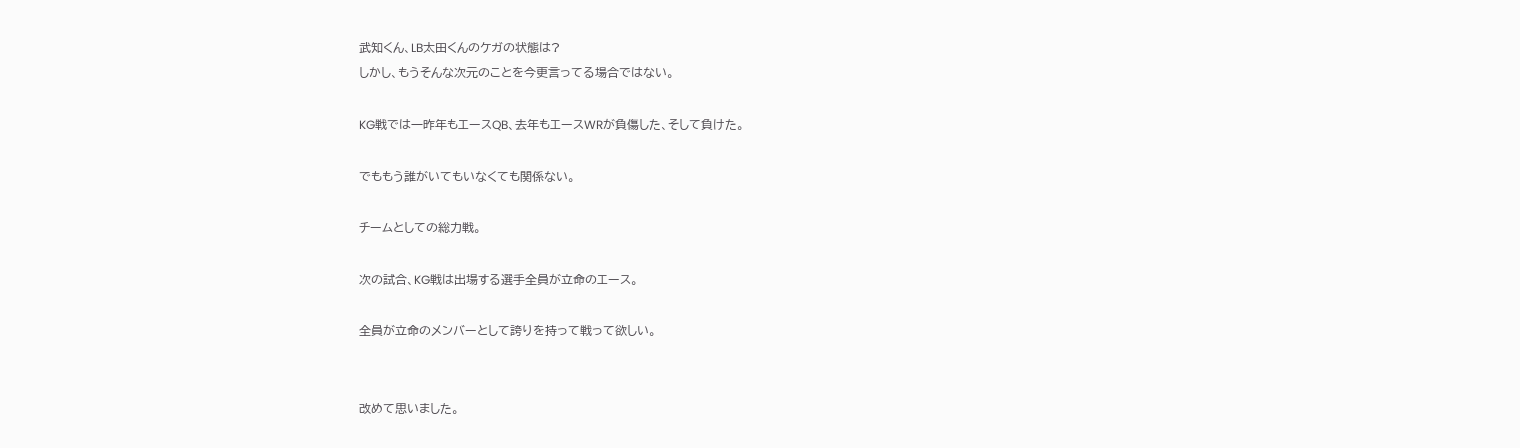武知くん、LB太田くんのケガの状態は?
しかし、もうそんな次元のことを今更言ってる場合ではない。

KG戦では一昨年もエースQB、去年もエースWRが負傷した、そして負けた。

でももう誰がいてもいなくても関係ない。

チームとしての総力戦。

次の試合、KG戦は出場する選手全員が立命のエース。

全員が立命のメンバーとして誇りを持って戦って欲しい。


改めて思いました。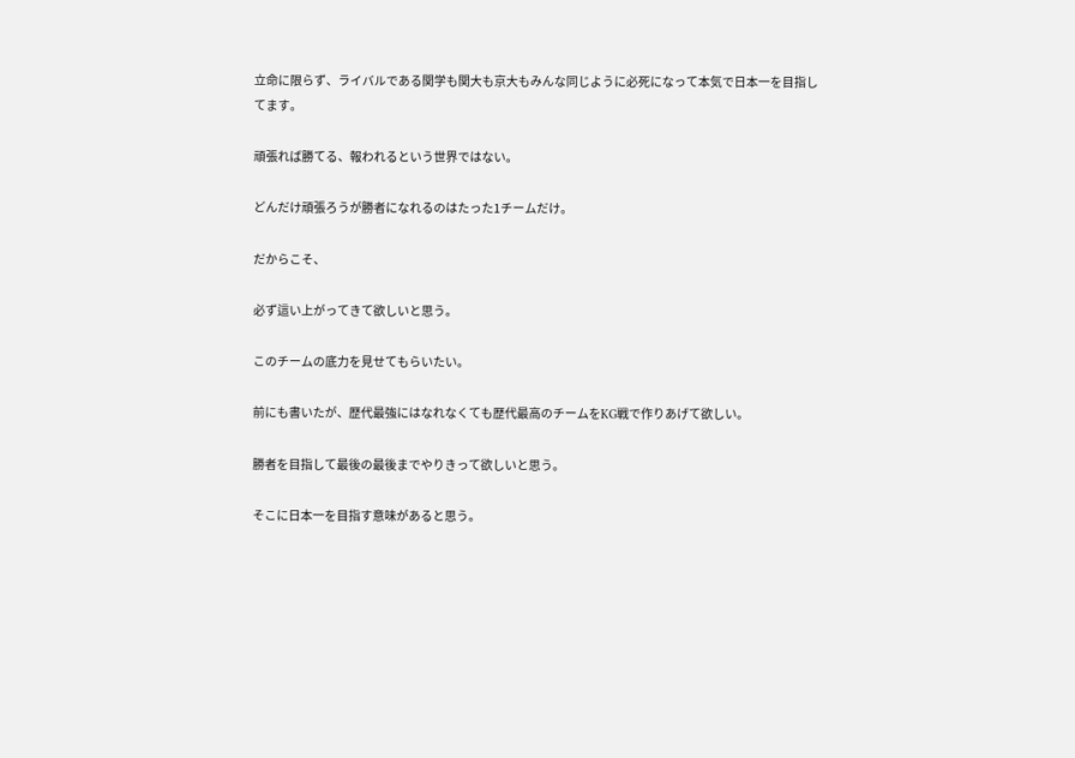立命に限らず、ライバルである関学も関大も京大もみんな同じように必死になって本気で日本一を目指してます。

頑張れば勝てる、報われるという世界ではない。

どんだけ頑張ろうが勝者になれるのはたった1チームだけ。

だからこそ、

必ず這い上がってきて欲しいと思う。

このチームの底力を見せてもらいたい。

前にも書いたが、歴代最強にはなれなくても歴代最高のチームをKG戦で作りあげて欲しい。

勝者を目指して最後の最後までやりきって欲しいと思う。

そこに日本一を目指す意味があると思う。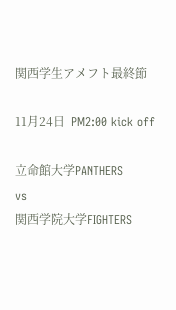関西学生アメフト最終節

11月24日  PM2:00 kick off

立命館大学PANTHERS
vs
関西学院大学FIGHTERS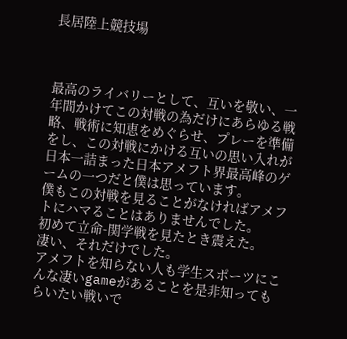長居陸上競技場



最高のライバリーとして、互いを敬い、一年間かけてこの対戦の為だけにあらゆる戦略、戦術に知恵をめぐらせ、プレーを準備をし、この対戦にかける互いの思い入れが日本一詰まった日本アメフト界最高峰のゲームの一つだと僕は思っています。
僕もこの対戦を見ることがなければアメフトにハマることはありませんでした。
初めて立命-関学戦を見たとき震えた。
凄い、それだけでした。
アメフトを知らない人も学生スポーツにこんな凄いgameがあることを是非知ってもらいたい戦いで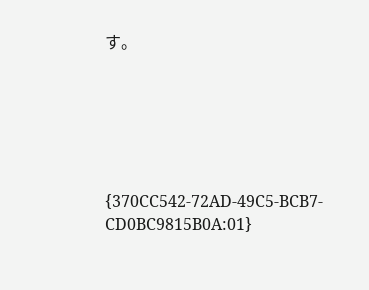す。






{370CC542-72AD-49C5-BCB7-CD0BC9815B0A:01}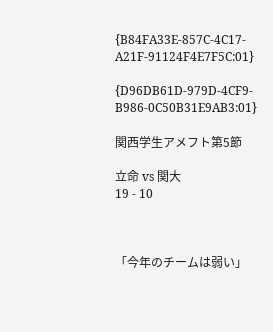{B84FA33E-857C-4C17-A21F-91124F4E7F5C:01}

{D96DB61D-979D-4CF9-B986-0C50B31E9AB3:01}

関西学生アメフト第5節

立命 vs 関大
19 - 10



「今年のチームは弱い」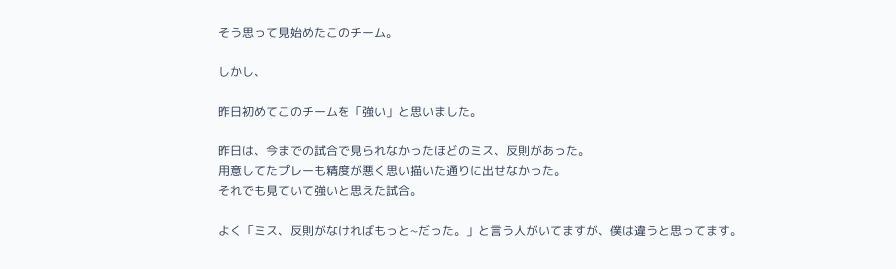そう思って見始めたこのチーム。

しかし、

昨日初めてこのチームを「強い」と思いました。

昨日は、今までの試合で見られなかったほどのミス、反則があった。
用意してたプレーも精度が悪く思い描いた通りに出せなかった。
それでも見ていて強いと思えた試合。

よく「ミス、反則がなければもっと~だった。」と言う人がいてますが、僕は違うと思ってます。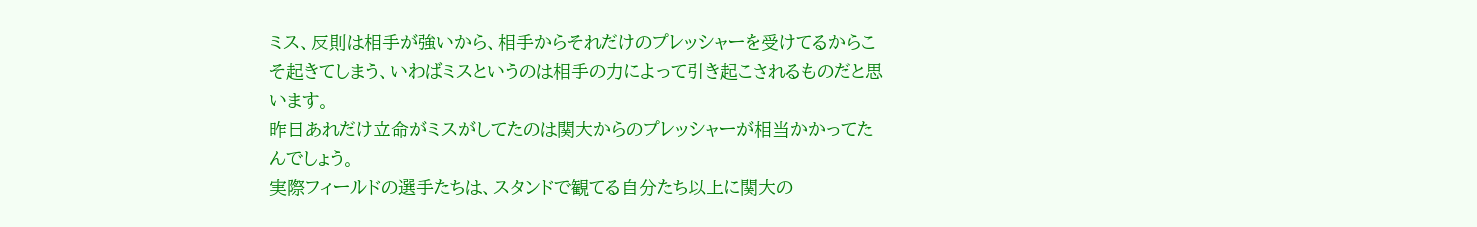ミス、反則は相手が強いから、相手からそれだけのプレッシャーを受けてるからこそ起きてしまう、いわばミスというのは相手の力によって引き起こされるものだと思います。
昨日あれだけ立命がミスがしてたのは関大からのプレッシャーが相当かかってたんでしょう。
実際フィールドの選手たちは、スタンドで観てる自分たち以上に関大の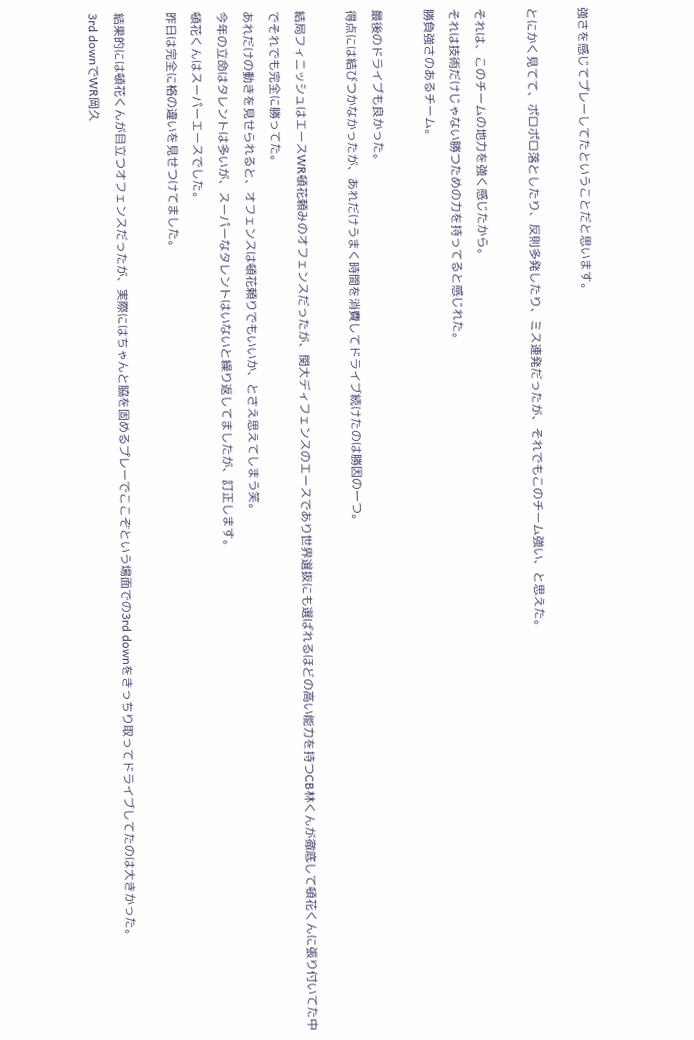強さを感じてプレーしてたということだと思います。

とにかく見てて、ポロポロ落としたり、反則多発したり、ミス連発だったが、それでもこのチーム強い、と思えた。

それは、このチームの地力を強く感じたから。
それは技術だけじゃない勝つための力を持ってると感じれた。
勝負強さのあるチーム。

最後のドライブも良かった。
得点には結びつかなかったが、あれだけうまく時間を消費してドライブ続けたのは勝因の一つ。

結局フィニッシュはエースWR頓花頼みのオフェンスだったが、関大ディフェンスのエースであり世界選抜にも選ばれるほどの高い能力を持つCB林くんが徹底して頓花くんに張り付いてた中でそれでも完全に勝ってた。
あれだけの動きを見せられると、オフェンスは頓花頼りでもいいか、とさえ思えてしまう笑。
今年の立命はタレントは多いが、スーパーなタレントはいないと繰り返してましたが、訂正します。
頓花くんはスーパーエースでした。
昨日は完全に格の違いを見せつけてました。

結果的には頓花くんが目立つオフェンスだったが、実際にはちゃんと脇を固めるプレーでここぞという場面での3rd downをきっちり取ってドライブしてたのは大きかった。
3rd downでWR岡久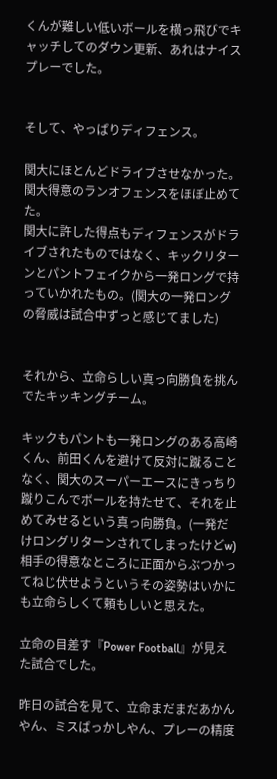くんが難しい低いボールを横っ飛びでキャッチしてのダウン更新、あれはナイスプレーでした。


そして、やっぱりディフェンス。

関大にほとんどドライブさせなかった。
関大得意のランオフェンスをほぼ止めてた。
関大に許した得点もディフェンスがドライブされたものではなく、キックリターンとパントフェイクから一発ロングで持っていかれたもの。(関大の一発ロングの脅威は試合中ずっと感じてました)


それから、立命らしい真っ向勝負を挑んでたキッキングチーム。

キックもパントも一発ロングのある高崎くん、前田くんを避けて反対に蹴ることなく、関大のスーパーエースにきっちり蹴りこんでボールを持たせて、それを止めてみせるという真っ向勝負。(一発だけロングリターンされてしまったけどw)
相手の得意なところに正面からぶつかってねじ伏せようというその姿勢はいかにも立命らしくて頼もしいと思えた。

立命の目差す『Power Football』が見えた試合でした。

昨日の試合を見て、立命まだまだあかんやん、ミスばっかしやん、プレーの精度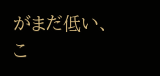がまだ低い、こ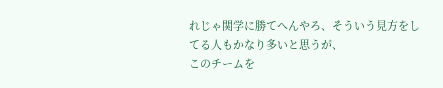れじゃ関学に勝てへんやろ、そういう見方をしてる人もかなり多いと思うが、
このチームを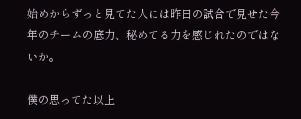始めからずっと見てた人には昨日の試合で見せた今年のチームの底力、秘めてる力を感じれたのではないか。

僕の思ってた以上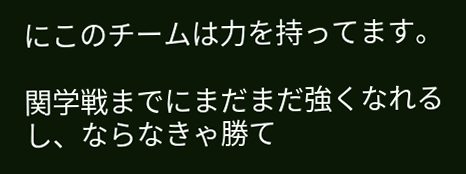にこのチームは力を持ってます。

関学戦までにまだまだ強くなれるし、ならなきゃ勝て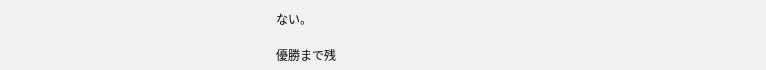ない。

優勝まで残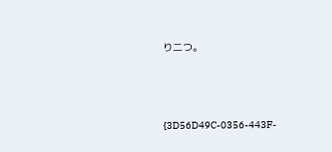り二つ。





{3D56D49C-0356-443F-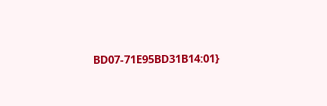BD07-71E95BD31B14:01}